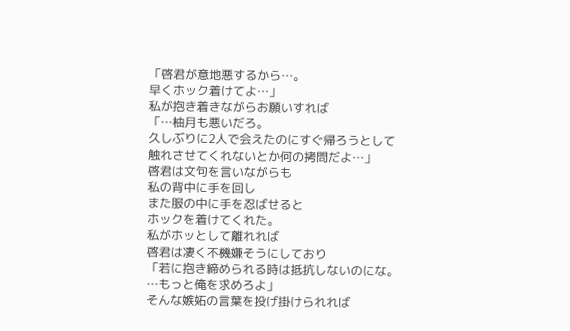「啓君が意地悪するから…。
早くホック着けてよ…」
私が抱き着きながらお願いすれば
「…柚月も悪いだろ。
久しぶりに2人で会えたのにすぐ帰ろうとして
触れさせてくれないとか何の拷問だよ…」
啓君は文句を言いながらも
私の背中に手を回し
また服の中に手を忍ばせると
ホックを着けてくれた。
私がホッとして離れれば
啓君は凄く不機嫌そうにしており
「若に抱き締められる時は抵抗しないのにな。
…もっと俺を求めろよ」
そんな嫉妬の言葉を投げ掛けられれば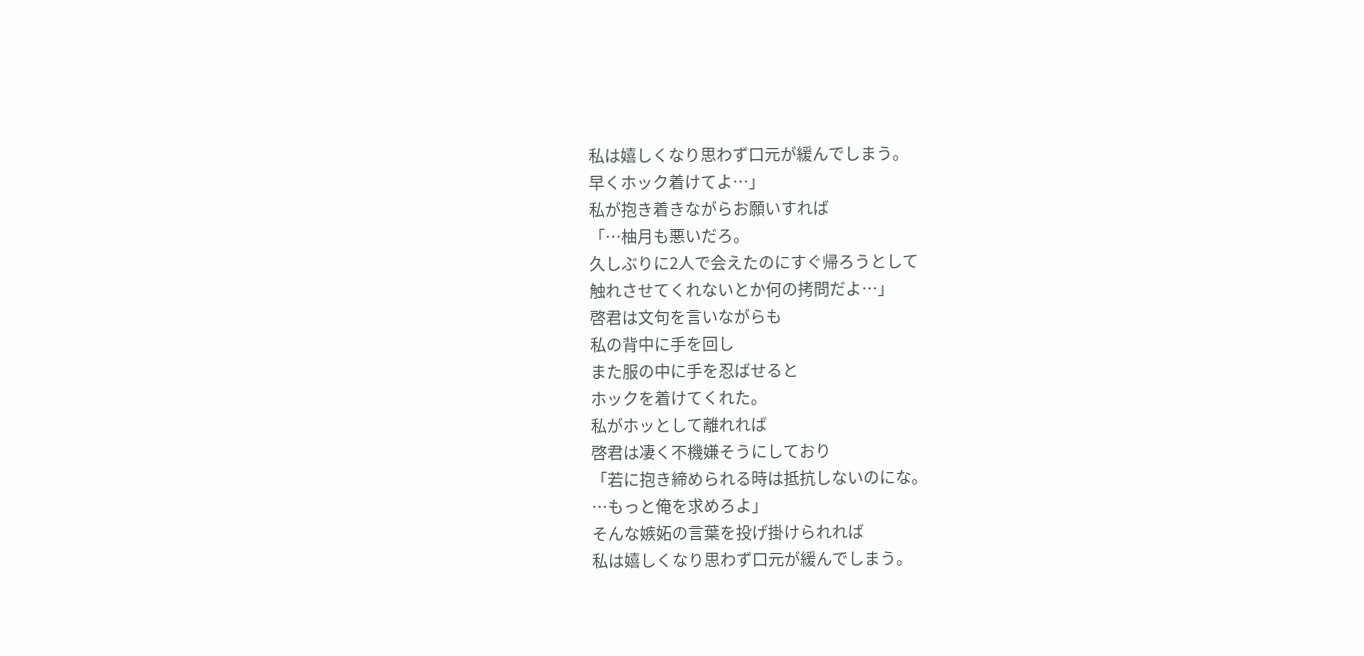私は嬉しくなり思わず口元が緩んでしまう。
早くホック着けてよ…」
私が抱き着きながらお願いすれば
「…柚月も悪いだろ。
久しぶりに2人で会えたのにすぐ帰ろうとして
触れさせてくれないとか何の拷問だよ…」
啓君は文句を言いながらも
私の背中に手を回し
また服の中に手を忍ばせると
ホックを着けてくれた。
私がホッとして離れれば
啓君は凄く不機嫌そうにしており
「若に抱き締められる時は抵抗しないのにな。
…もっと俺を求めろよ」
そんな嫉妬の言葉を投げ掛けられれば
私は嬉しくなり思わず口元が緩んでしまう。